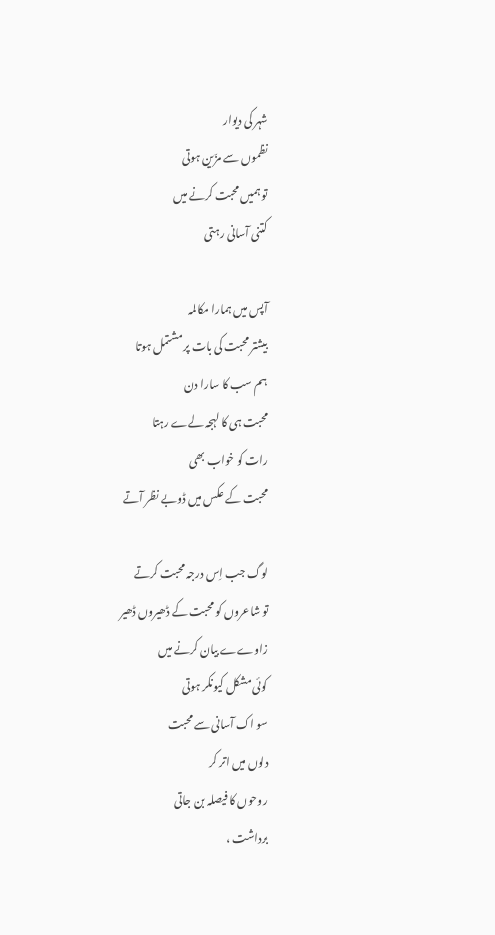شہر کی دیوار
نظموں سے مزّین ہوتی
تو ہمیں محبت کرنے میں
کتنی آسانی رہتی

آپس میں ہمارا مکالمہ
بیشتر محبت کی بات پر مشتمل ہوتا
ہم سب کا سارا دن
محبت ہی کا لہجہ لےے رہتا
رات کو خواب بھی
محبت کے عکس میں ڈوبے نظر آتے

لوگ جب اِس درجہ محبت کرتے
تو شاعروں کو محبت کے ڈھیروں ڈھیر
زاوےے بیان کرنے میں
کوئی مشکل کیونکر ہوتی
سو اک آسانی سے محبت
دلوں میں اتر کر
روحوں کا فیصلہ بن جاتی
برداشت ،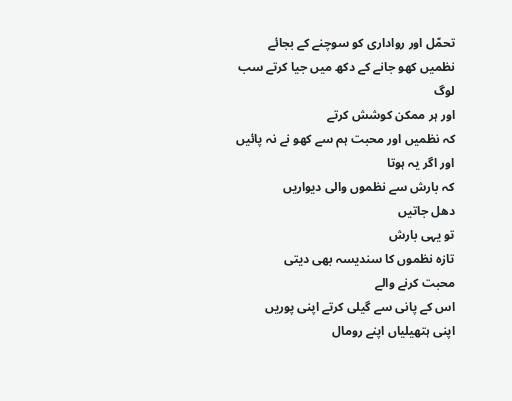تحمّل اور رواداری کو سوچنے کے بجائے
نظمیں کھو جانے کے دکھ میں جیا کرتے سب لوگ
اور ہر ممکن کوشش کرتے
کہ نظمیں اور محبت ہم سے کھو نے نہ پائیں
اور اگر یہ ہوتا
کہ بارش سے نظموں والی دیواریں
دھل جاتیں
تو یہی بارش
تازہ نظموں کا سندیسہ بھی دیتی
محبت کرنے والے
اس کے پانی سے گیلی کرتے اپنی پوریں
اپنی ہتھیلیاں اپنے رومال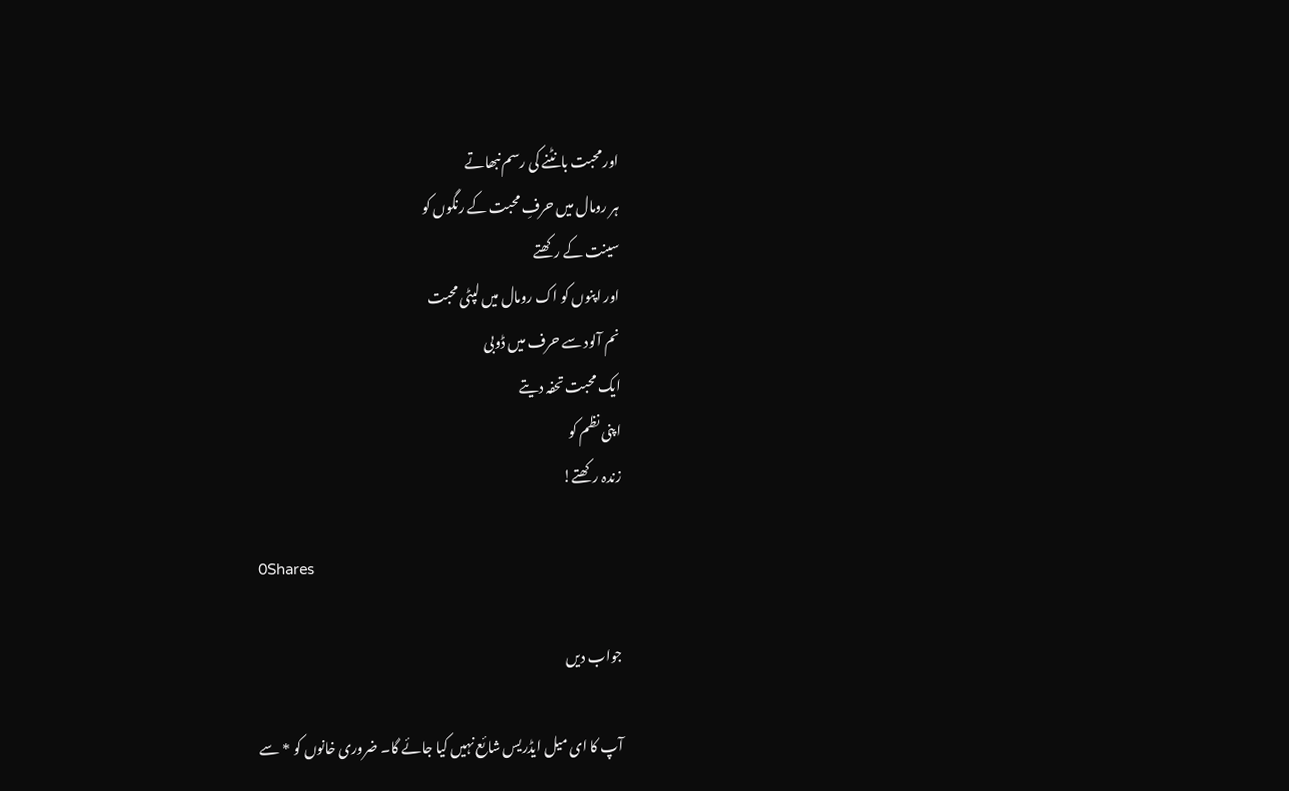اور محبت بانٹنے کی رسم نبھاتے
ہر رومال میں حرفِ محبت کے رنگوں کو
سینت کے رکھتے
اور اپنوں کو اک رومال میں لپٹی محبت
نم آلود سے حرف میں ڈوبی
ایک محبت تحفہ دیتے
اپنی نظم کو
زندہ رکھتے!

0Shares

جواب دیں

آپ کا ای میل ایڈریس شائع نہیں کیا جائے گا۔ ضروری خانوں کو * سے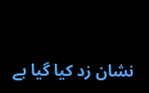نشان زد کیا گیا ہے